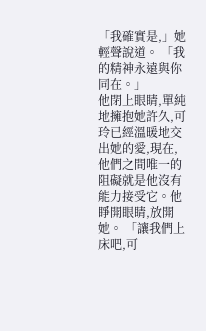「我確實是,」她輕聲說道。 「我的精神永遠與你同在。」
他閉上眼睛,單純地擁抱她許久,可玲已經溫暖地交出她的愛,現在,他們之間唯一的阻礙就是他沒有能力接受它。他睜開眼睛,放開她。 「讓我們上床吧,可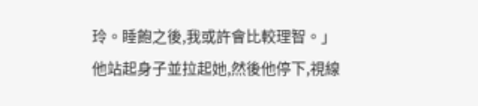玲。睡飽之後,我或許會比較理智。」
他站起身子並拉起她,然後他停下,視線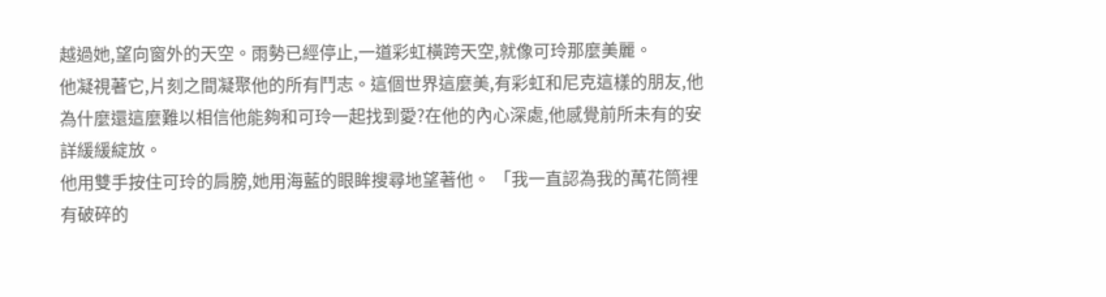越過她,望向窗外的天空。雨勢已經停止,一道彩虹橫跨天空,就像可玲那麼美麗。
他凝視著它,片刻之間凝聚他的所有鬥志。這個世界這麼美,有彩虹和尼克這樣的朋友,他為什麼還這麼難以相信他能夠和可玲一起找到愛?在他的內心深處,他感覺前所未有的安詳緩緩綻放。
他用雙手按住可玲的肩膀,她用海藍的眼眸搜尋地望著他。 「我一直認為我的萬花筒裡有破碎的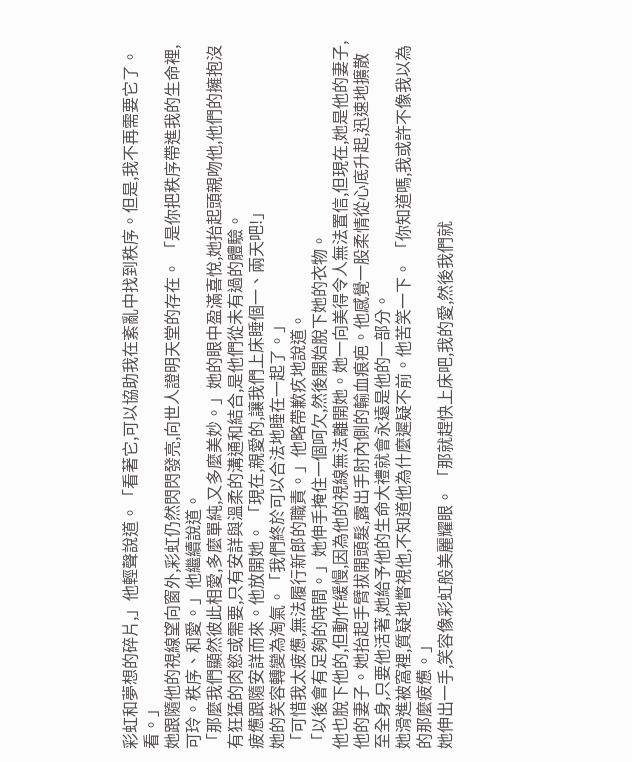彩虹和夢想的碎片,」他輕聲說道。「看著它,可以協助我在紊亂中找到秩序。但是,我不再需要它了。看。」
她跟隨他的視線望向窗外,彩虹仍然閃閃發亮,向世人證明天堂的存在。 「是你把秩序帶進我的生命裡,可玲。秩序、和愛。」他繼續說道。
「那麼我們顯然彼此相愛,多麼單純,又多麼美妙。」她的眼中盈滿喜悅,她抬起頭親吻他,他們的擁抱沒有狂猛的肉慾或需要,只有安詳與溫柔的溝通和結合,是他們從未有過的體驗。
疲憊跟隨安詳而來。他放開她。 「現在,親愛的,讓我們上床睡個一、兩天吧!」
她的笑容轉變為淘氣。「我們終於可以合法地睡在一起了。」
「可惜我太疲憊,無法履行新郎的職責。」他略帶歉疚地說道。
「以後會有足夠的時間。」她伸手掩住一個呵欠,然後開始脫下她的衣物。
他也脫下他的,但動作緩慢,因為他的視線無法離開她。她一向美得令人無法置信,但現在,她是他的妻子,他的妻子。她抬起手臂拔開頭髮,露出手肘內側的輸血痕疤。他感覺一股柔情從心底升起,迅速地擴散至全身,只要他活著,她給予他的生命大禮就會永遠是他的一部分。
她滑進被窩裡,質疑地瞥視他,不知道他為什麼遲疑不前。他苦笑一下。 「你知道嗎,我或許不像我以為的那麼疲憊。」
她伸出一手,笑容像彩虹般美麗耀眼。 「那就趕快上床吧,我的愛,然後我們就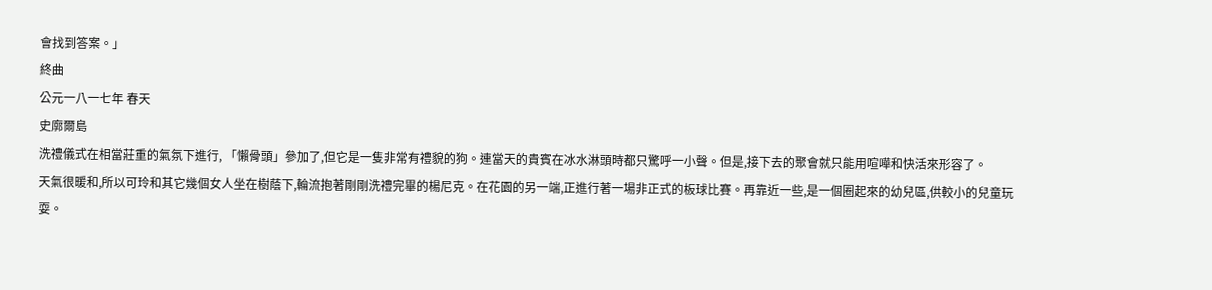會找到答案。」
終曲
公元一八一七年 春天
史廓爾島
洗禮儀式在相當莊重的氣氛下進行, 「懶骨頭」參加了,但它是一隻非常有禮貌的狗。連當天的貴賓在冰水淋頭時都只驚呼一小聲。但是,接下去的聚會就只能用喧嘩和快活來形容了。
天氣很暖和,所以可玲和其它幾個女人坐在樹蔭下,輪流抱著剛剛洗禮完畢的楊尼克。在花園的另一端,正進行著一場非正式的板球比賽。再靠近一些,是一個圈起來的幼兒區,供較小的兒童玩耍。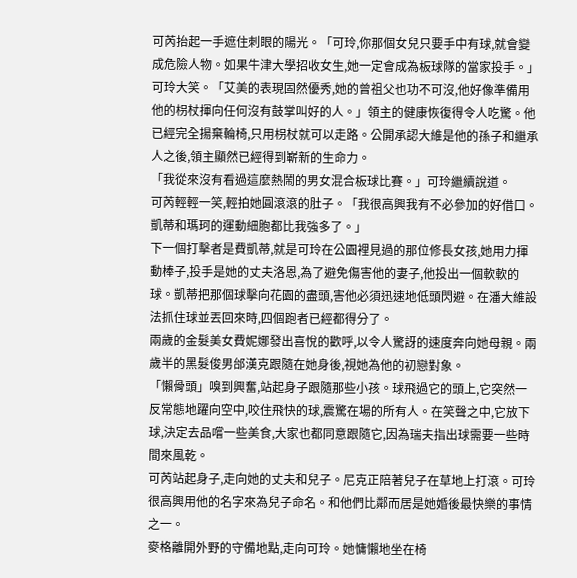可芮抬起一手遮住刺眼的陽光。「可玲,你那個女兒只要手中有球,就會變成危險人物。如果牛津大學招收女生,她一定會成為板球隊的當家投手。」
可玲大笑。「艾美的表現固然優秀,她的曾祖父也功不可沒,他好像準備用他的枴杖揮向任何沒有鼓掌叫好的人。」領主的健康恢復得令人吃驚。他已經完全揚棄輪椅,只用枴杖就可以走路。公開承認大維是他的孫子和繼承人之後,領主顯然已經得到嶄新的生命力。
「我從來沒有看過這麼熱鬧的男女混合板球比賽。」可玲繼續說道。
可芮輕輕一笑,輕拍她圓滾滾的肚子。「我很高興我有不必參加的好借口。凱蒂和瑪珂的運動細胞都比我強多了。」
下一個打擊者是費凱蒂,就是可玲在公園裡見過的那位修長女孩,她用力揮動棒子,投手是她的丈夫洛恩,為了避免傷害他的妻子,他投出一個軟軟的球。凱蒂把那個球擊向花園的盡頭,害他必須迅速地低頭閃避。在潘大維設法抓住球並丟回來時,四個跑者已經都得分了。
兩歲的金髮美女費妮娜發出喜悅的歡呼,以令人驚訝的速度奔向她母親。兩歲半的黑髮俊男邰漢克跟隨在她身後,視她為他的初戀對象。
「懶骨頭」嗅到興奮,站起身子跟隨那些小孩。球飛過它的頭上,它突然一反常態地躍向空中,咬住飛快的球,震驚在場的所有人。在笑聲之中,它放下球,決定去品嚐一些美食,大家也都同意跟隨它,因為瑞夫指出球需要一些時間來風乾。
可芮站起身子,走向她的丈夫和兒子。尼克正陪著兒子在草地上打滾。可玲很高興用他的名字來為兒子命名。和他們比鄰而居是她婚後最快樂的事情之一。
麥格離開外野的守備地點,走向可玲。她慵懶地坐在椅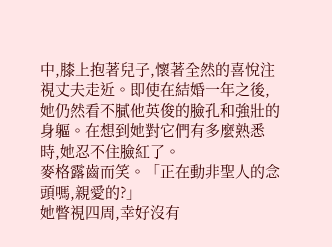中,膝上抱著兒子,懷著全然的喜悅注視丈夫走近。即使在結婚一年之後,她仍然看不膩他英俊的臉孔和強壯的身軀。在想到她對它們有多麼熟悉時,她忍不住臉紅了。
麥格露齒而笑。「正在動非聖人的念頭嗎,親愛的?」
她瞥視四周,幸好沒有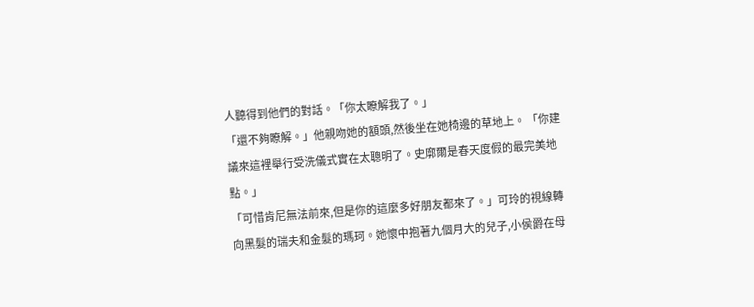人聽得到他們的對話。「你太瞭解我了。」
「還不夠瞭解。」他親吻她的額頭,然後坐在她椅邊的草地上。 「你建議來這裡舉行受洗儀式實在太聰明了。史廓爾是春天度假的最完美地點。」
「可惜肯尼無法前來,但是你的這麼多好朋友都來了。」可玲的視線轉向黑髮的瑞夫和金髮的瑪珂。她懷中抱著九個月大的兒子,小侯爵在母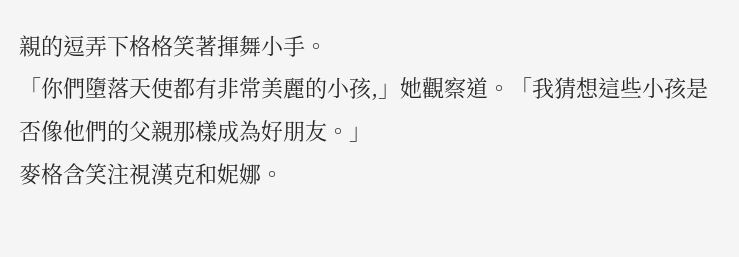親的逗弄下格格笑著揮舞小手。
「你們墮落天使都有非常美麗的小孩,」她觀察道。「我猜想這些小孩是否像他們的父親那樣成為好朋友。」
麥格含笑注視漢克和妮娜。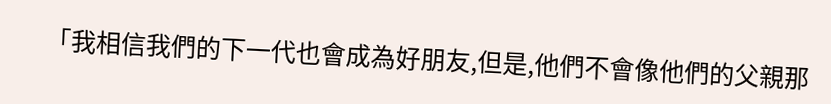「我相信我們的下一代也會成為好朋友,但是,他們不會像他們的父親那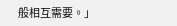般相互需要。」